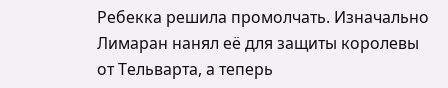Ребекка решила промолчать. Изначально Лимаран нанял её для защиты королевы от Тельварта, а теперь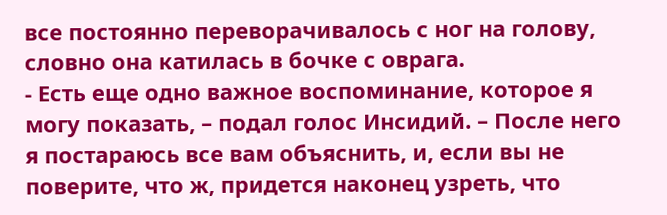все постоянно переворачивалось с ног на голову, словно она катилась в бочке с оврага.
- Есть еще одно важное воспоминание, которое я могу показать, – подал голос Инсидий. – После него я постараюсь все вам объяснить, и, если вы не поверите, что ж, придется наконец узреть, что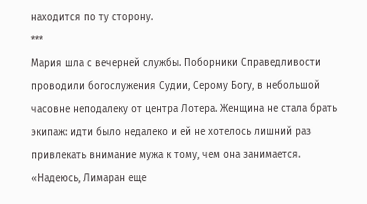находится по ту сторону.
***
Мария шла с вечерней службы. Поборники Справедливости проводили богослужения Судии, Серому Богу, в небольшой часовне неподалеку от центра Лотера. Женщина не стала брать экипаж: идти было недалеко и ей не хотелось лишний раз привлекать внимание мужа к тому, чем она занимается.
«Надеюсь, Лимаран еще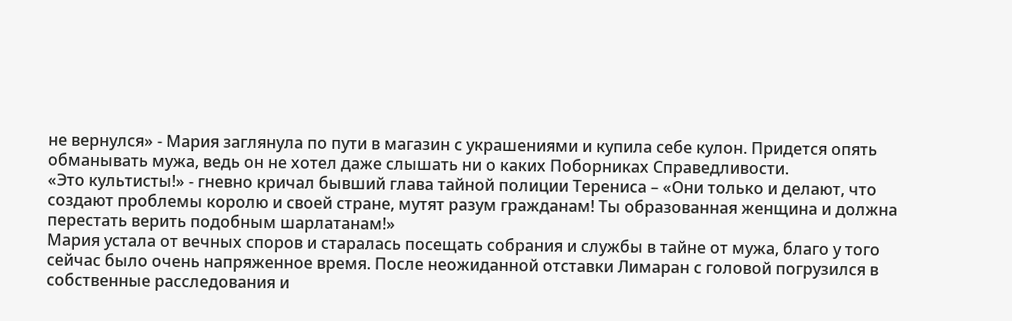не вернулся» - Мария заглянула по пути в магазин с украшениями и купила себе кулон. Придется опять обманывать мужа, ведь он не хотел даже слышать ни о каких Поборниках Справедливости.
«Это культисты!» - гневно кричал бывший глава тайной полиции Терениса – «Они только и делают, что создают проблемы королю и своей стране, мутят разум гражданам! Ты образованная женщина и должна перестать верить подобным шарлатанам!»
Мария устала от вечных споров и старалась посещать собрания и службы в тайне от мужа, благо у того сейчас было очень напряженное время. После неожиданной отставки Лимаран с головой погрузился в собственные расследования и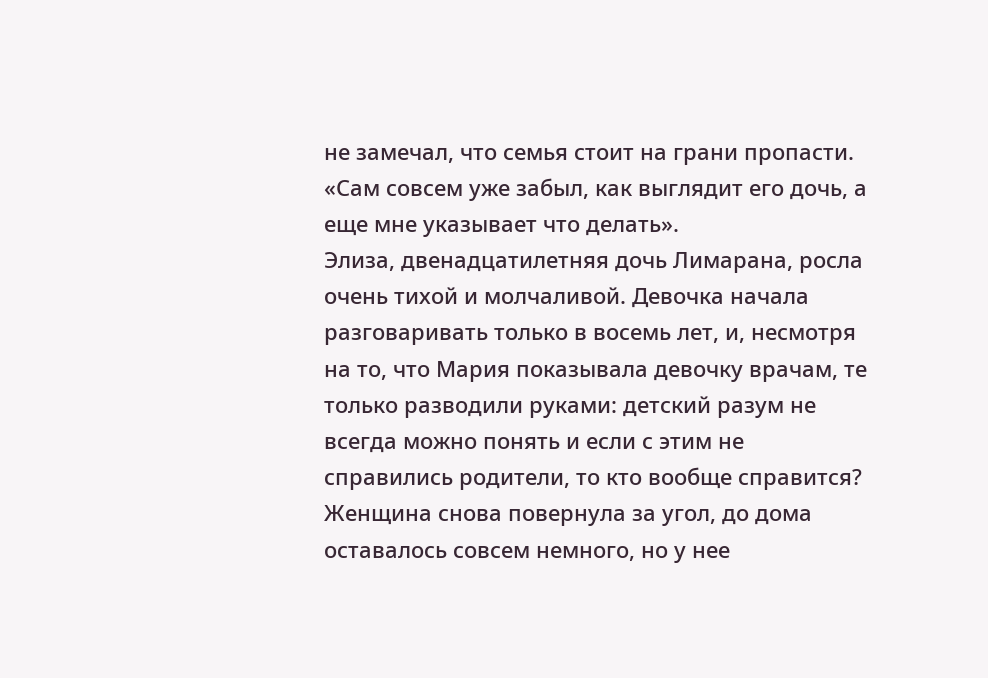не замечал, что семья стоит на грани пропасти.
«Сам совсем уже забыл, как выглядит его дочь, а еще мне указывает что делать».
Элиза, двенадцатилетняя дочь Лимарана, росла очень тихой и молчаливой. Девочка начала разговаривать только в восемь лет, и, несмотря на то, что Мария показывала девочку врачам, те только разводили руками: детский разум не всегда можно понять и если с этим не справились родители, то кто вообще справится?
Женщина снова повернула за угол, до дома оставалось совсем немного, но у нее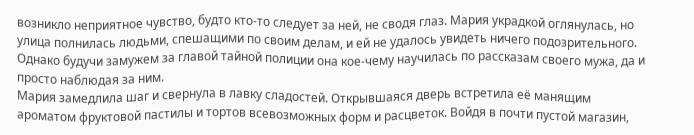возникло неприятное чувство, будто кто-то следует за ней, не сводя глаз. Мария украдкой оглянулась, но улица полнилась людьми, спешащими по своим делам, и ей не удалось увидеть ничего подозрительного. Однако будучи замужем за главой тайной полиции она кое-чему научилась по рассказам своего мужа, да и просто наблюдая за ним.
Мария замедлила шаг и свернула в лавку сладостей. Открывшаяся дверь встретила её манящим ароматом фруктовой пастилы и тортов всевозможных форм и расцветок. Войдя в почти пустой магазин,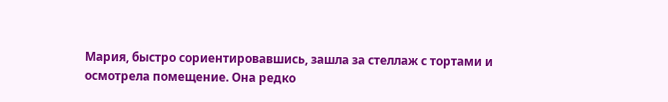Мария, быстро сориентировавшись, зашла за стеллаж с тортами и осмотрела помещение. Она редко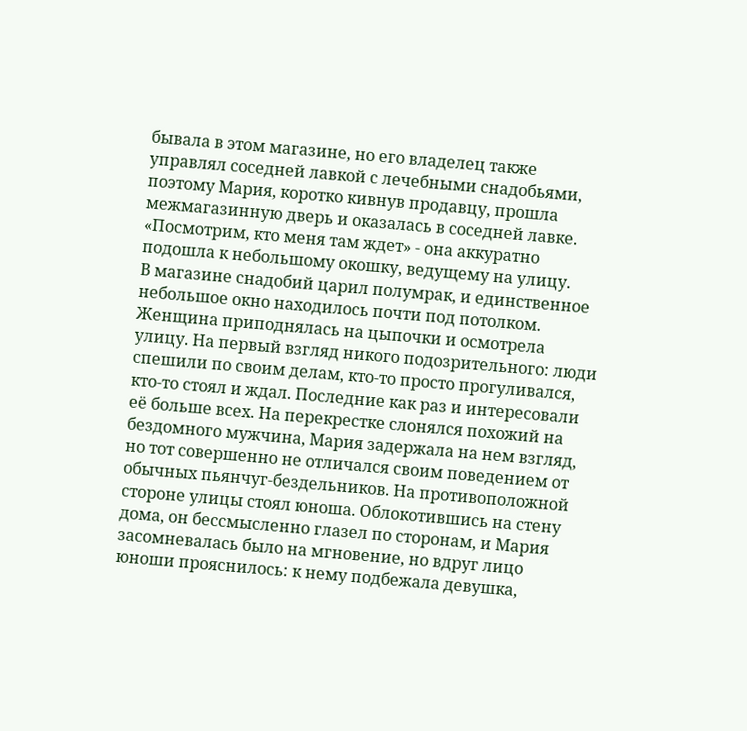бывала в этом магазине, но его владелец также управлял соседней лавкой с лечебными снадобьями, поэтому Мария, коротко кивнув продавцу, прошла межмагазинную дверь и оказалась в соседней лавке.
«Посмотрим, кто меня там ждет» - она аккуратно подошла к небольшому окошку, ведущему на улицу.
В магазине снадобий царил полумрак, и единственное небольшое окно находилось почти под потолком. Женщина приподнялась на цыпочки и осмотрела улицу. На первый взгляд никого подозрительного: люди спешили по своим делам, кто-то просто прогуливался, кто-то стоял и ждал. Последние как раз и интересовали её больше всех. На перекрестке слонялся похожий на бездомного мужчина, Мария задержала на нем взгляд, но тот совершенно не отличался своим поведением от обычных пьянчуг-бездельников. На противоположной стороне улицы стоял юноша. Облокотившись на стену дома, он бессмысленно глазел по сторонам, и Мария засомневалась было на мгновение, но вдруг лицо юноши прояснилось: к нему подбежала девушка,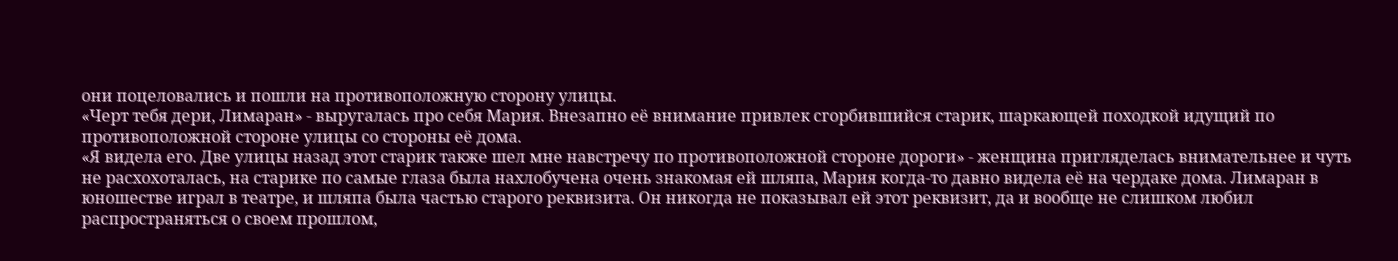они поцеловались и пошли на противоположную сторону улицы.
«Черт тебя дери, Лимаран» - выругалась про себя Мария. Внезапно её внимание привлек сгорбившийся старик, шаркающей походкой идущий по противоположной стороне улицы со стороны её дома.
«Я видела его. Две улицы назад этот старик также шел мне навстречу по противоположной стороне дороги» - женщина пригляделась внимательнее и чуть не расхохоталась, на старике по самые глаза была нахлобучена очень знакомая ей шляпа, Мария когда-то давно видела её на чердаке дома. Лимаран в юношестве играл в театре, и шляпа была частью старого реквизита. Он никогда не показывал ей этот реквизит, да и вообще не слишком любил распространяться о своем прошлом,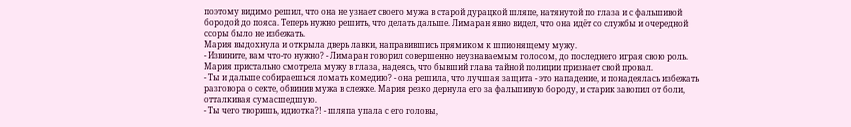поэтому видимо решил, что она не узнает своего мужа в старой дурацкой шляпе, натянутой по глаза и с фальшивой бородой до пояса. Теперь нужно решить, что делать дальше. Лимаран явно видел, что она идёт со службы и очередной ссоры было не избежать.
Мария выдохнула и открыла дверь лавки, направившись прямиком к шпионящему мужу.
- Извините, вам что-то нужно? - Лимаран говорил совершенно неузнаваемым голосом, до последнего играя свою роль. Мария пристально смотрела мужу в глаза, надеясь, что бывший глава тайной полиции признает свой провал.
- Ты и дальше собираешься ломать комедию? - она решила, что лучшая защита - это нападение, и понадеялась избежать разговора о секте, обвинив мужа в слежке. Мария резко дернула его за фальшивую бороду, и старик завопил от боли, отталкивая сумасшедшую.
- Ты чего творишь, идиотка?! - шляпа упала с его головы,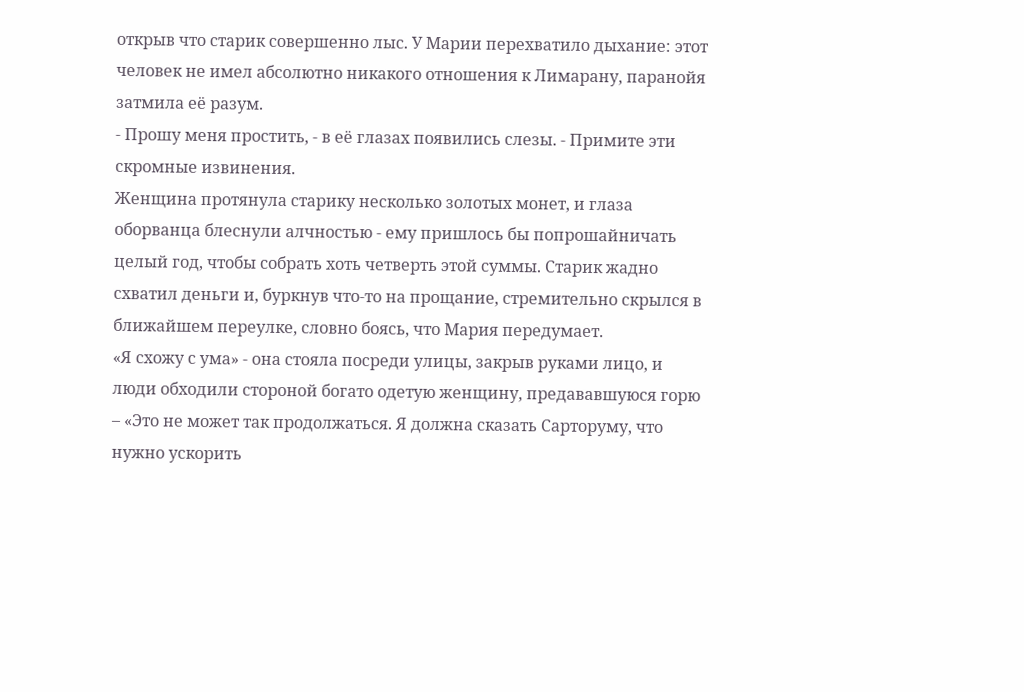открыв что старик совершенно лыс. У Марии перехватило дыхание: этот человек не имел абсолютно никакого отношения к Лимарану, паранойя затмила её разум.
- Прошу меня простить, - в её глазах появились слезы. - Примите эти скромные извинения.
Женщина протянула старику несколько золотых монет, и глаза оборванца блеснули алчностью - ему пришлось бы попрошайничать целый год, чтобы собрать хоть четверть этой суммы. Старик жадно схватил деньги и, буркнув что-то на прощание, стремительно скрылся в ближайшем переулке, словно боясь, что Мария передумает.
«Я схожу с ума» - она стояла посреди улицы, закрыв руками лицо, и люди обходили стороной богато одетую женщину, предававшуюся горю – «Это не может так продолжаться. Я должна сказать Сарторуму, что нужно ускорить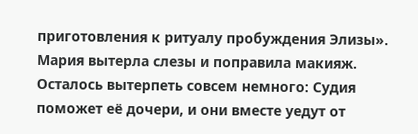приготовления к ритуалу пробуждения Элизы».
Мария вытерла слезы и поправила макияж. Осталось вытерпеть совсем немного: Судия поможет её дочери, и они вместе уедут от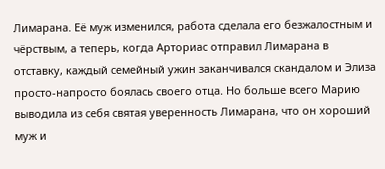Лимарана. Её муж изменился, работа сделала его безжалостным и чёрствым, а теперь, когда Арториас отправил Лимарана в отставку, каждый семейный ужин заканчивался скандалом и Элиза просто-напросто боялась своего отца. Но больше всего Марию выводила из себя святая уверенность Лимарана, что он хороший муж и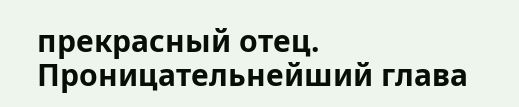прекрасный отец. Проницательнейший глава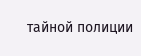тайной полиции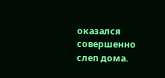оказался совершенно слеп дома.